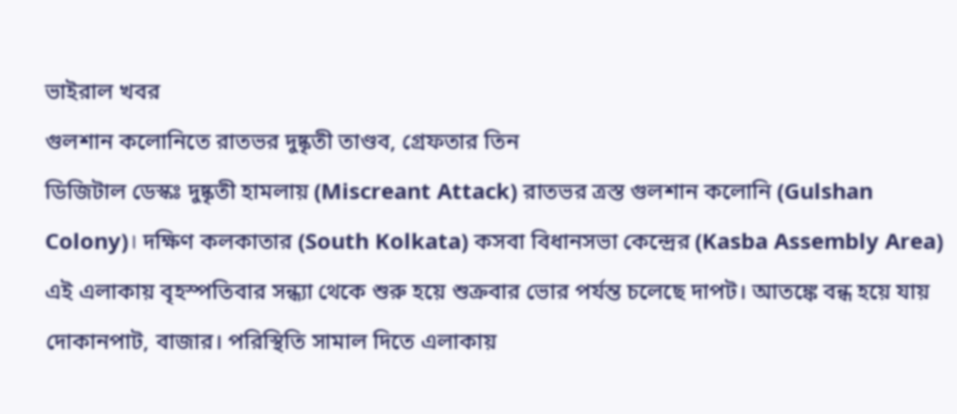ভাইরাল খবর
গুলশান কলোনিতে রাতভর দুষ্কৃতী তাণ্ডব, গ্রেফতার তিন
ডিজিটাল ডেস্কঃ দুষ্কৃতী হামলায় (Miscreant Attack) রাতভর ত্রস্ত গুলশান কলোনি (Gulshan Colony)। দক্ষিণ কলকাতার (South Kolkata) কসবা বিধানসভা কেন্দ্রের (Kasba Assembly Area) এই এলাকায় বৃহস্পতিবার সন্ধ্যা থেকে শুরু হয়ে শুক্রবার ভোর পর্যন্ত চলেছে দাপট। আতঙ্কে বন্ধ হয়ে যায় দোকানপাট, বাজার। পরিস্থিতি সামাল দিতে এলাকায়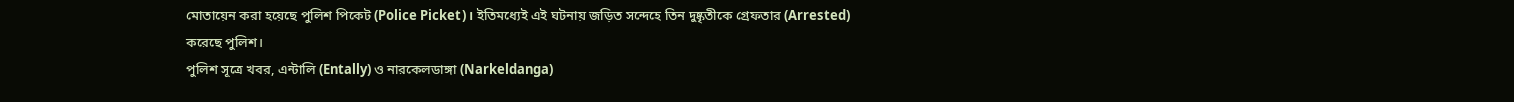মোতায়েন করা হয়েছে পুলিশ পিকেট (Police Picket)। ইতিমধ্যেই এই ঘটনায় জড়িত সন্দেহে তিন দুষ্কৃতীকে গ্রেফতার (Arrested) করেছে পুলিশ।
পুলিশ সূত্রে খবর, এন্টালি (Entally) ও নারকেলডাঙ্গা (Narkeldanga)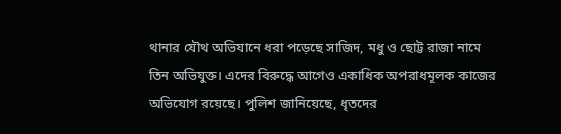থানার যৌথ অভিযানে ধরা পড়েছে সাজিদ, মধু ও ছোট্ট রাজা নামে তিন অভিযুক্ত। এদের বিরুদ্ধে আগেও একাধিক অপরাধমূলক কাজের অভিযোগ রয়েছে। পুলিশ জানিয়েছে, ধৃতদের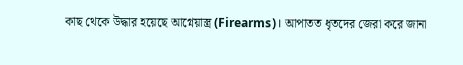কাছ থেকে উদ্ধার হয়েছে আগ্নেয়াস্ত্র (Firearms)। আপাতত ধৃতদের জেরা করে জানা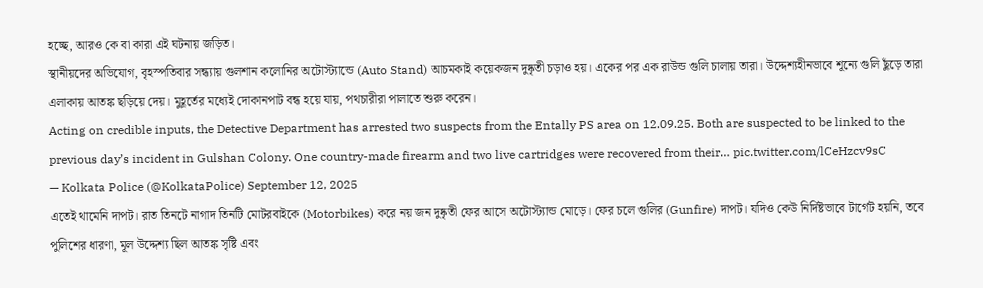হচ্ছে, আরও কে বা কারা এই ঘটনায় জড়িত।
স্থানীয়দের অভিযোগ, বৃহস্পতিবার সন্ধ্যায় গুলশান কলোনির অটোস্ট্যান্ডে (Auto Stand) আচমকাই কয়েকজন দুষ্কৃতী চড়াও হয়। একের পর এক রাউন্ড গুলি চালায় তারা। উদ্দেশ্যহীনভাবে শূন্যে গুলি ছুঁড়ে তারা এলাকায় আতঙ্ক ছড়িয়ে দেয়। মুহূর্তের মধ্যেই দোকানপাট বন্ধ হয়ে যায়, পথচারীরা পালাতে শুরু করেন।
Acting on credible inputs, the Detective Department has arrested two suspects from the Entally PS area on 12.09.25. Both are suspected to be linked to the previous day’s incident in Gulshan Colony. One country-made firearm and two live cartridges were recovered from their… pic.twitter.com/lCeHzcv9sC
— Kolkata Police (@KolkataPolice) September 12, 2025
এতেই থামেনি দাপট। রাত তিনটে নাগাদ তিনটি মোটরবাইকে (Motorbikes) করে নয় জন দুষ্কৃতী ফের আসে অটোস্ট্যান্ড মোড়ে। ফের চলে গুলির (Gunfire) দাপট। যদিও কেউ নির্দিষ্টভাবে টার্গেট হয়নি, তবে পুলিশের ধারণা, মূল উদ্দেশ্য ছিল আতঙ্ক সৃষ্টি এবং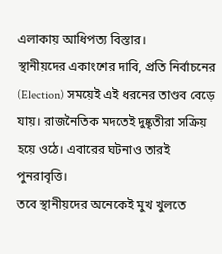এলাকায় আধিপত্য বিস্তার।
স্থানীয়দের একাংশের দাবি, প্রতি নির্বাচনের (Election) সময়েই এই ধরনের তাণ্ডব বেড়ে যায়। রাজনৈতিক মদতেই দুষ্কৃতীরা সক্রিয় হয়ে ওঠে। এবারের ঘটনাও তারই পুনরাবৃত্তি।
তবে স্থানীয়দের অনেকেই মুখ খুলতে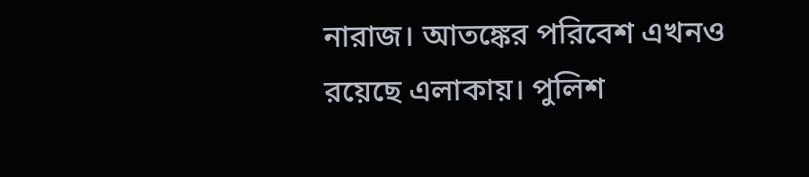নারাজ। আতঙ্কের পরিবেশ এখনও রয়েছে এলাকায়। পুলিশ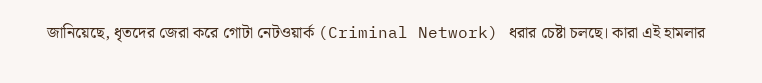জানিয়েছে, ধৃতদের জেরা করে গোটা নেটওয়ার্ক (Criminal Network) ধরার চেষ্টা চলছে। কারা এই হামলার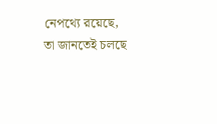নেপথ্যে রয়েছে, তা জানতেই চলছে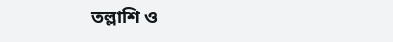তল্লাশি ও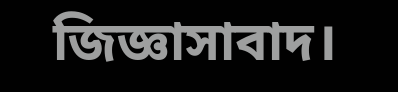জিজ্ঞাসাবাদ।